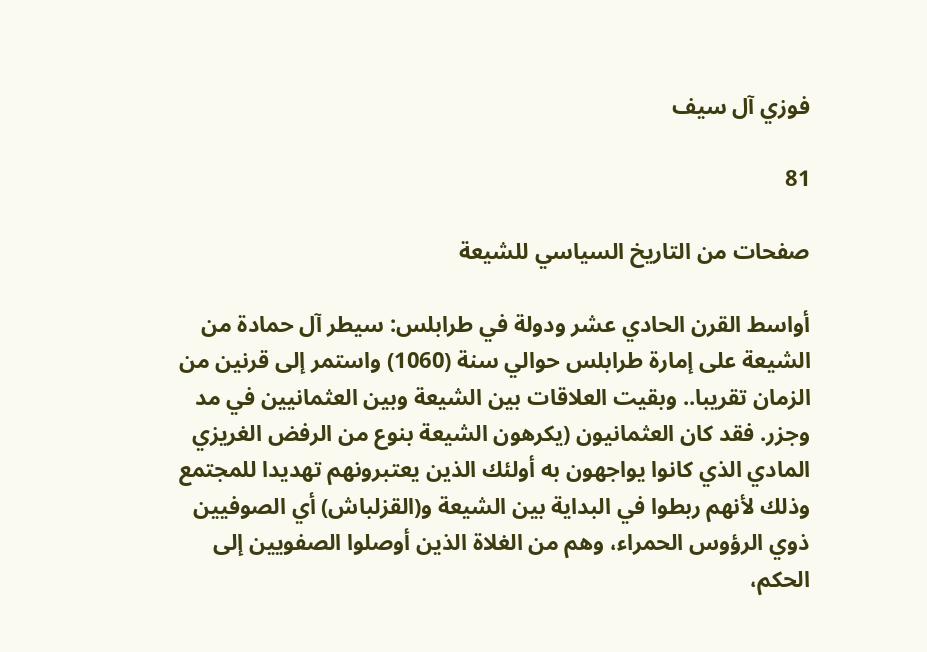فوزي آل سيف

81

صفحات من التاريخ السياسي للشيعة

أواسط القرن الحادي عشر ودولة في طرابلس: سيطر آل حمادة من الشيعة على إمارة طرابلس حوالي سنة (1060) واستمر إلى قرنين من الزمان تقريبا.. وبقيت العلاقات بين الشيعة وبين العثمانيين في مد وجزر. فقد كان العثمانيون (يكرهون الشيعة بنوع من الرفض الغريزي المادي الذي كانوا يواجهون به أولئك الذين يعتبرونهم تهديدا للمجتمع وذلك لأنهم ربطوا في البداية بين الشيعة و(القزلباش) أي الصوفيين ذوي الرؤوس الحمراء، وهم من الغلاة الذين أوصلوا الصفويين إلى الحكم،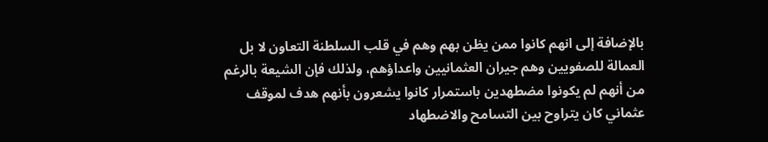بالإضافة إلى انهم كانوا ممن يظن بهم وهم في قلب السلطنة التعاون لا بل العمالة للصفويين وهم جيران العثمانيين واعداؤهم، ولذلك فإن الشيعة بالرغم من أنهم لم يكونوا مضطهدين باستمرار كانوا يشعرون بأنهم هدف لموقف عثماني كان يتراوح بين التسامح والاضطهاد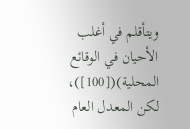ويتأقلم في أغلب الأحيان في الوقائع المحلية)([100])، لكن المعدل العام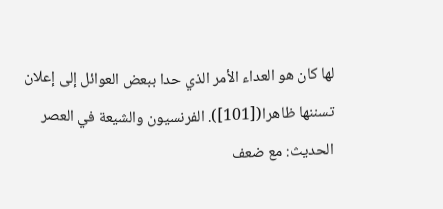لها كان هو العداء الأمر الذي حدا ببعض العوائل إلى إعلان تسننها ظاهرا([101]). الفرنسيون والشيعة في العصر الحديث: مع ضعف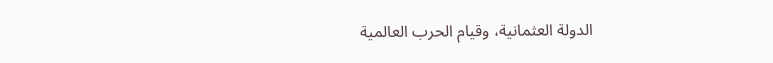الدولة العثمانية، وقيام الحرب العالمية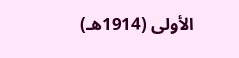الأولى (1914هـ)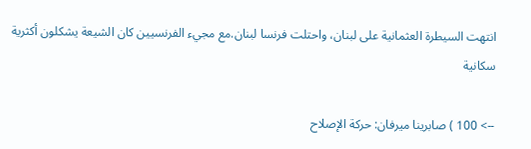انتهت السيطرة العثمانية على لبنان، واحتلت فرنسا لبنان.مع مجيء الفرنسيين كان الشيعة يشكلون أكثرية سكانية

--> 100 ) صابرينا ميرفان: حركة الإصلاح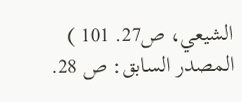الشيعي، ص27. 101 ) المصدر السابق: ص 28.